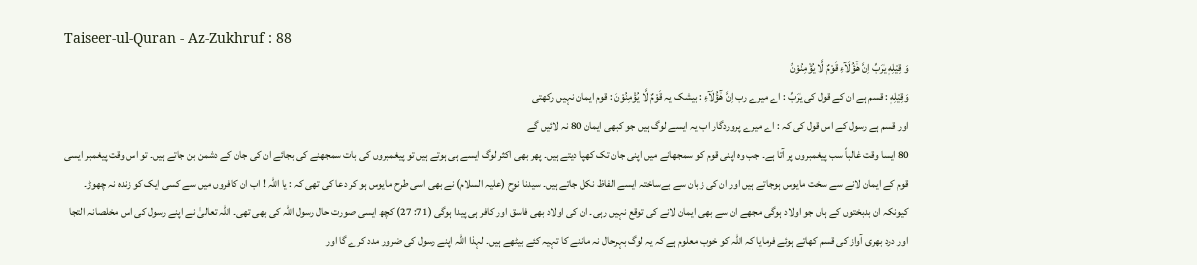Taiseer-ul-Quran - Az-Zukhruf : 88
وَ قِیْلِهٖ یٰرَبِّ اِنَّ هٰۤؤُلَآءِ قَوْمٌ لَّا یُؤْمِنُوْنَۘ
وَقِيْلِهٖ : قسم ہے ان کے قول کی يٰرَبِّ : اے میرے رب اِنَّ هٰٓؤُلَآءِ : بیشک یہ قَوْمٌ لَّا يُؤْمِنُوْنَ : قوم ایمان نہیں رکھتی
اور قسم ہے رسول کے اس قول کی کہ : اے میرے پروردگار اب یہ ایسے لوگ ہیں جو کبھی ایمان 80 نہ لائیں گے
80 ایسا وقت غالباً سب پیغمبروں پر آتا ہے۔ جب وہ اپنی قوم کو سمجھانے میں اپنی جان تک کھپا دیتے ہیں۔ پھر بھی اکثر لوگ ایسے ہی ہوتے ہیں تو پیغمبروں کی بات سمجھنے کی بجائے ان کی جان کے دشمن بن جاتے ہیں۔ تو اس وقت پیغمبر ایسی قوم کے ایمان لانے سے سخت مایوس ہوجاتے ہیں اور ان کی زبان سے بےساختہ ایسے الفاظ نکل جاتے ہیں۔ سیدنا نوح (علیہ السلام) نے بھی اسی طرح مایوس ہو کر دعا کی تھی کہ : یا اللہ ! اب ان کافروں میں سے کسی ایک کو زندہ نہ چھوڑ۔ کیونکہ ان بدبختوں کے ہاں جو اولاد ہوگی مجھے ان سے بھی ایمان لانے کی توقع نہیں رہی۔ ان کی اولاد بھی فاسق اور کافر ہی پیدا ہوگی (71: 27) کچھ ایسی صورت حال رسول اللہ کی بھی تھی۔ اللہ تعالیٰ نے اپنے رسول کی اس مخلصانہ التجا اور درد بھری آواز کی قسم کھاتے ہوئے فرمایا کہ اللہ کو خوب معلوم ہے کہ یہ لوگ بہرحال نہ ماننے کا تہیہ کئے بیٹھے ہیں۔ لہذا اللہ اپنے رسول کی ضرور مدد کرے گا اور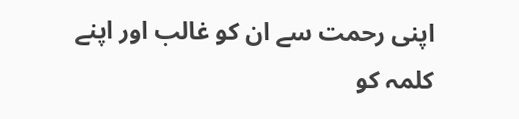اپنی رحمت سے ان کو غالب اور اپنے کلمہ کو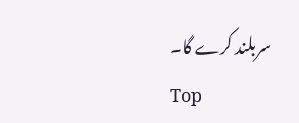سربلند کرے گا۔
Top